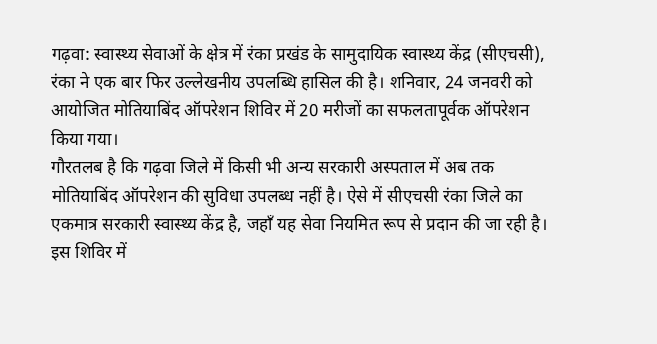गढ़वा: स्वास्थ्य सेवाओं के क्षेत्र में रंका प्रखंड के सामुदायिक स्वास्थ्य केंद्र (सीएचसी), रंका ने एक बार फिर उल्लेखनीय उपलब्धि हासिल की है। शनिवार, 24 जनवरी को आयोजित मोतियाबिंद ऑपरेशन शिविर में 20 मरीजों का सफलतापूर्वक ऑपरेशन किया गया।
गौरतलब है कि गढ़वा जिले में किसी भी अन्य सरकारी अस्पताल में अब तक मोतियाबिंद ऑपरेशन की सुविधा उपलब्ध नहीं है। ऐसे में सीएचसी रंका जिले का एकमात्र सरकारी स्वास्थ्य केंद्र है, जहाँ यह सेवा नियमित रूप से प्रदान की जा रही है। इस शिविर में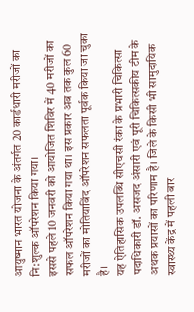आयुष्मान भारत योजना के अंतर्गत 20 कार्डधारी मरीजों का नि:शुल्क ऑपरेशन किया गया।
इससे पहले 10 जनवरी को आयोजित शिविर में 40 मरीजों का सफल ऑपरेशन किया गया था। इस प्रकार अब तक कुल 60 मरीजों का मोतियाबिंद ऑपरेशन सफलता पूर्वक किया जा चुका है।
यह ऐतिहासिक उपलब्धि सीएचसी रंका के प्रभारी चिकित्सा पदाधिकारी डॉ. असजद अंसारी एवं पूरी चिकित्सकीय टीम के अथक प्रयासों का परिणाम है। जिले के किसी भी सामुदायिक स्वास्थ्य केंद्र में पहली बार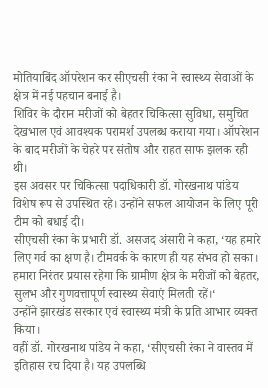मोतियाबिंद ऑपरेशन कर सीएचसी रंका ने स्वास्थ्य सेवाओं के क्षेत्र में नई पहचान बनाई है।
शिविर के दौरान मरीजों को बेहतर चिकित्सा सुविधा, समुचित देखभाल एवं आवश्यक परामर्श उपलब्ध कराया गया। ऑपरेशन के बाद मरीजों के चेहरे पर संतोष और राहत साफ झलक रही थी।
इस अवसर पर चिकित्सा पदाधिकारी डॉ. गोरखनाथ पांडेय विशेष रूप से उपस्थित रहे। उन्होंने सफल आयोजन के लिए पूरी टीम को बधाई दी।
सीएचसी रंका के प्रभारी डॉ. असजद अंसारी ने कहा, ‘यह हमारे लिए गर्व का क्षण है। टीमवर्क के कारण ही यह संभव हो सका। हमारा निरंतर प्रयास रहेगा कि ग्रामीण क्षेत्र के मरीजों को बेहतर, सुलभ और गुणवत्तापूर्ण स्वास्थ्य सेवाएं मिलती रहें।‘
उन्होंने झारखंड सरकार एवं स्वास्थ्य मंत्री के प्रति आभार व्यक्त किया।
वहीं डॉ. गोरखनाथ पांडेय ने कहा, ‘सीएचसी रंका ने वास्तव में इतिहास रच दिया है। यह उपलब्धि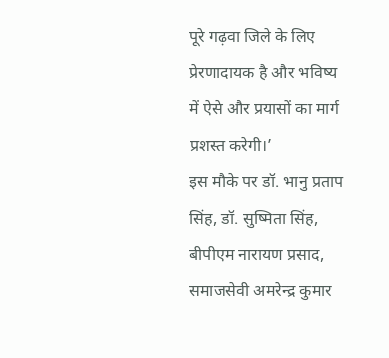पूरे गढ़वा जिले के लिए प्रेरणादायक है और भविष्य में ऐसे और प्रयासों का मार्ग प्रशस्त करेगी।’
इस मौके पर डॉ. भानु प्रताप सिंह, डॉ. सुष्मिता सिंह, बीपीएम नारायण प्रसाद, समाजसेवी अमरेन्द्र कुमार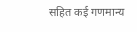सहित कई गणमान्य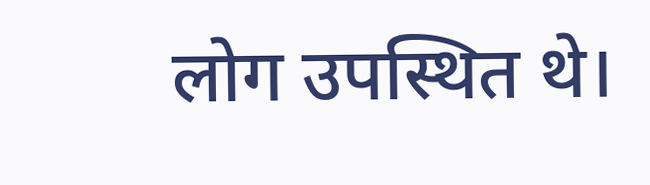लोग उपस्थित थे।